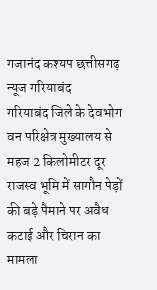गजानंद कश्यप छत्तीसगढ़ न्यूज गरियाबंद
गरियाबंद जिले के देवभोग वन परिक्षेत्र मुख्यालय से महज 2 किलोमीटर दूर राजस्व भूमि में सागौन पेड़ों की बड़े पैमाने पर अवैध कटाई और चिरान का मामला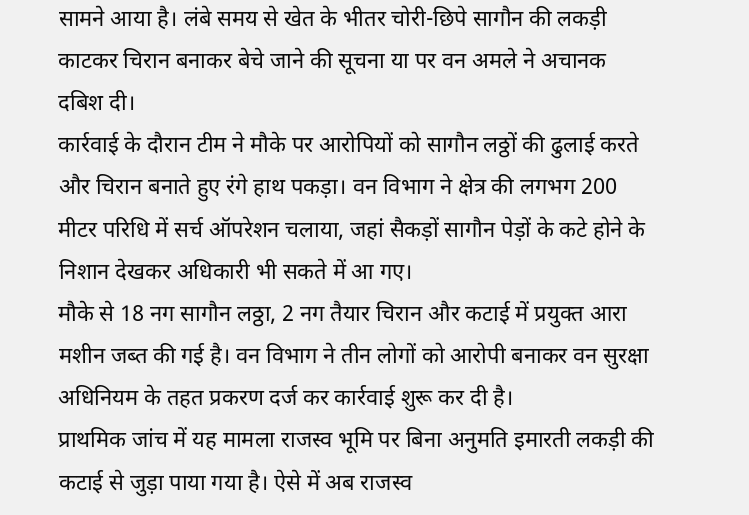सामने आया है। लंबे समय से खेत के भीतर चोरी-छिपे सागौन की लकड़ी काटकर चिरान बनाकर बेचे जाने की सूचना या पर वन अमले ने अचानक दबिश दी।
कार्रवाई के दौरान टीम ने मौके पर आरोपियों को सागौन लठ्ठों की ढुलाई करते और चिरान बनाते हुए रंगे हाथ पकड़ा। वन विभाग ने क्षेत्र की लगभग 200 मीटर परिधि में सर्च ऑपरेशन चलाया, जहां सैकड़ों सागौन पेड़ों के कटे होने के निशान देखकर अधिकारी भी सकते में आ गए।
मौके से 18 नग सागौन लठ्ठा, 2 नग तैयार चिरान और कटाई में प्रयुक्त आरा मशीन जब्त की गई है। वन विभाग ने तीन लोगों को आरोपी बनाकर वन सुरक्षा अधिनियम के तहत प्रकरण दर्ज कर कार्रवाई शुरू कर दी है।
प्राथमिक जांच में यह मामला राजस्व भूमि पर बिना अनुमति इमारती लकड़ी की कटाई से जुड़ा पाया गया है। ऐसे में अब राजस्व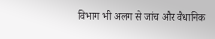विभाग भी अलग से जांच और वैधानिक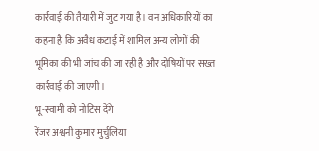कार्रवाई की तैयारी में जुट गया है। वन अधिकारियों का कहना है कि अवैध कटाई में शामिल अन्य लोगों की भूमिका की भी जांच की जा रही है और दोषियों पर सख्त कार्रवाई की जाएगी।
भू-स्वामी को नोटिस देंगे
रेंजर अश्वनी कुमार मुर्चुलिया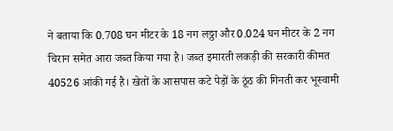ने बताया कि 0.708 घन मीटर के 18 नग लठ्ठा और 0.024 घन मीटर के 2 नग चिरान समेत आरा जब्त किया गया है। जब्त इमारती लकड़ी की सरकारी कीमत 40526 आंकी गई है। खेतों के आसपास कटे पेड़ों के ठूंठ की गिनती कर भूस्वामी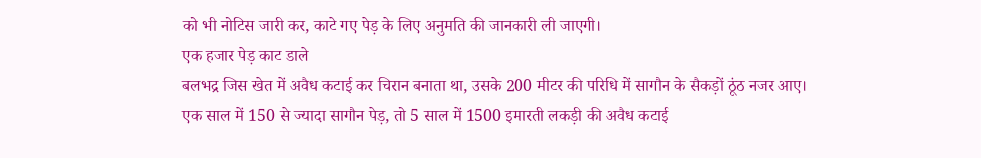को भी नोटिस जारी कर, काटे गए पेड़ के लिए अनुमति की जानकारी ली जाएगी।
एक हजार पेड़ काट डाले
बलभद्र जिस खेत में अवैध कटाई कर चिरान बनाता था, उसके 200 मीटर की परिधि में सागौन के सैकड़ों ठूंठ नजर आए। एक साल में 150 से ज्यादा सागौन पेड़, तो 5 साल में 1500 इमारती लकड़ी की अवैध कटाई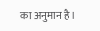का अनुमान है।